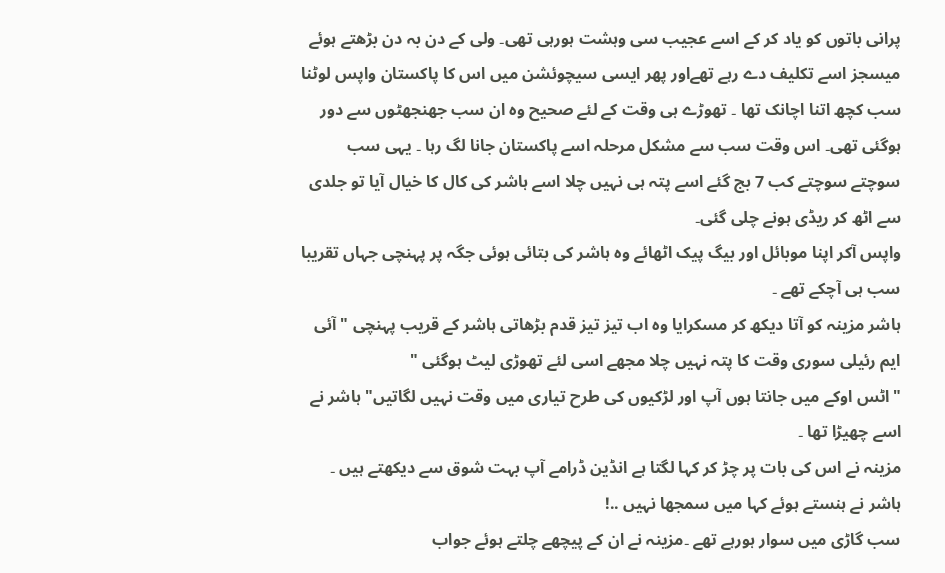پرانی باتوں کو یاد کر کے اسے عجیب سی وہشت ہورہی تھی۔ ولی کے دن بہ دن بڑھتے ہوئے میسجز اسے تکلیف دے رہے تھےاور پھر ایسی سیچوئشن میں اس کا پاکستان واپس لوٹنا سب کچھ اتنا اچانک تھا ۔ تھوڑے ہی وقت کے لئے صحیح وہ ان سب جھنجھٹوں سے دور ہوگئی تھی۔ اس وقت سب سے مشکل مرحلہ اسے پاکستان جانا لگ رہا ۔ یہی سب سوچتے سوچتے کب 7 بج گئے اسے پتہ ہی نہیں چلا اسے ہاشر کی کال کا خیال آیا تو جلدی سے اٹھ کر ریڈی ہونے چلی گئی۔
واپس آکر اپنا موبائل اور بیگ پیک اٹھائے وہ ہاشر کی بتائی ہوئی جگہ پر پہنچی جہاں تقریبا سب ہی آچکے تھے ۔
ہاشر مزینہ کو آتا دیکھ کر مسکرایا وہ اب تیز تیز قدم بڑهاتی ہاشر کے قریب پہنچی " آئی ایم رئیلی سوری وقت کا پتہ نہیں چلا مجهے اسی لئے تهوڑی لیٹ ہوگئی "
"اٹس اوکے میں جانتا ہوں آپ اور لڑکیوں کی طرح تیاری میں وقت نہیں لگاتیں" ہاشر نے اسے چهیڑا تها ۔
مزینہ نے اس کی بات پر چڑ کر کہا لگتا ہے انڈین ڈرامے آپ بہت شوق سے دیکهتے ہیں ۔
ہاشر نے ہنستے ہوئے کہا میں سمجها نہیں ..!
سب گاڑی میں سوار ہورہے تهے ۔مزینہ نے ان کے پیچھے چلتے ہوئے جواب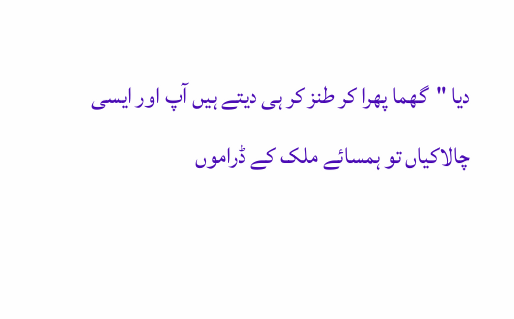دیا "گهما پهرا کر طنز کر ہی دیتے ہیں آپ اور ایسی چالاکیاں تو ہمسائے ملک کے ڈراموں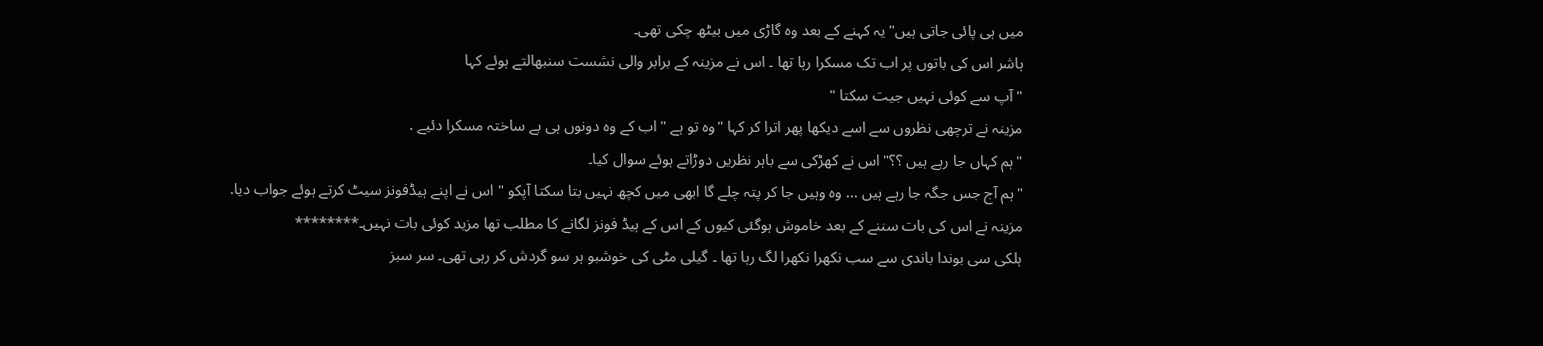میں ہی پائی جاتی ہیں" یہ کہنے کے بعد وہ گاڑی میں بیٹھ چکی تهی۔
ہاشر اس کی باتوں پر اب تک مسکرا رہا تها ۔ اس نے مزینہ کے برابر والی نشست سنبهالتے ہوئے کہا
" آپ سے کوئی نہیں جیت سکتا "
مزینہ نے ترچهی نظروں سے اسے دیکها پهر اترا کر کہا "وہ تو ہے " اب کے وہ دونوں ہی بے ساختہ مسکرا دئیے .
"ہم کہاں جا رہے ہیں ؟؟" اس نے کهڑکی سے باہر نظریں دوڑاتے ہوئے سوال کیا۔
"ہم آج جس جگہ جا رہے ہیں ... وہ وہیں جا کر پتہ چلے گا ابهی میں کچھ نہیں بتا سکتا آپکو " اس نے اپنے ہیڈفونز سیٹ کرتے ہوئے جواب دیا.
مزینہ نے اس کی بات سننے کے بعد خاموش ہوگئی کیوں کے اس کے ہیڈ فونز لگانے کا مطلب تها مزید کوئی بات نہیں۔********
ہلکی سی بوندا باندی سے سب نکهرا نکهرا لگ رہا تها ۔ گیلی مٹی کی خوشبو ہر سو گردش کر رہی تهی۔ سر سبز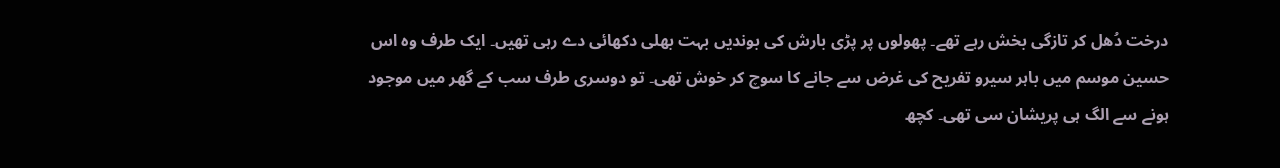درخت دُهل کر تازگی بخش رہے تهے۔ پهولوں پر پڑی بارش کی بوندیں بہت بهلی دکهائی دے رہی تهیں۔ ایک طرف وہ اس حسین موسم میں باہر سیرو تفریح کی غرض سے جانے کا سوچ کر خوش تهی۔ تو دوسری طرف سب کے گهر میں موجود ہونے سے الگ ہی پریشان سی تهی۔ کچھ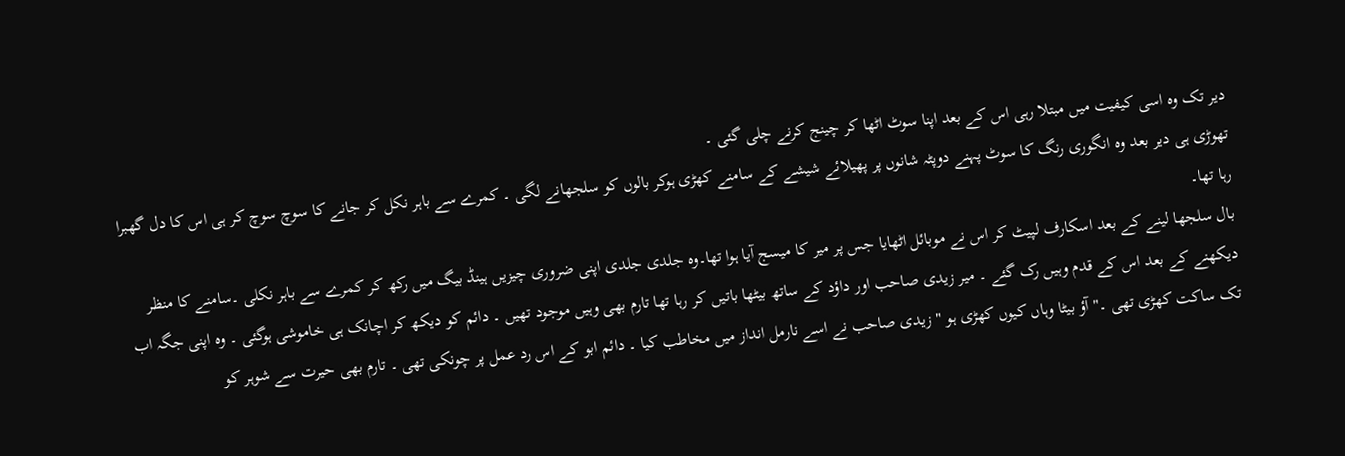دیر تک وہ اسی کیفیت میں مبتلا رہی اس کے بعد اپنا سوٹ اٹها کر چینج کرنے چلی گئی ۔
تهوڑی ہی دیر بعد وہ انگوری رنگ کا سوٹ پہنے دوپٹہ شانوں پر پهیلائے شیشے کے سامنے کهڑی ہوکر بالوں کو سلجهانے لگی ۔ کمرے سے باہر نکل کر جانے کا سوچ سوچ کر ہی اس کا دل گهبرا رہا تها۔
بال سلجها لینے کے بعد اسکارف لپیٹ کر اس نے موبائل اٹهایا جس پر میر کا میسج آیا ہوا تها۔وہ جلدی جلدی اپنی ضروری چیزیں ہینڈ بیگ میں رکھ کر کمرے سے باہر نکلی ۔سامنے کا منظر دیکهنے کے بعد اس کے قدم وہیں رک گئے ۔ میر زیدی صاحب اور داؤد کے ساتھ بیٹھا باتیں کر رہا تها تارم بهی وہیں موجود تهیں ۔ دائم کو دیکھ کر اچانک ہی خاموشی ہوگئی ۔ وہ اپنی جگہ اب تک ساکت کهڑی تهی ۔" آؤ بیٹا وہاں کیوں کهڑی ہو " زیدی صاحب نے اسے نارمل انداز میں مخاطب کیا ۔ دائم ابو کے اس رد عمل پر چونکی تهی ۔ تارم بهی حیرت سے شوہر کو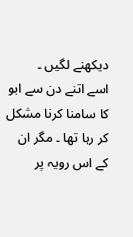دیکهنے لگیں ۔
اسے اتنے دن سے ابو کا سامنا کرنا مشکل کر رہا تها ۔ مگر ان کے اس رویہ پر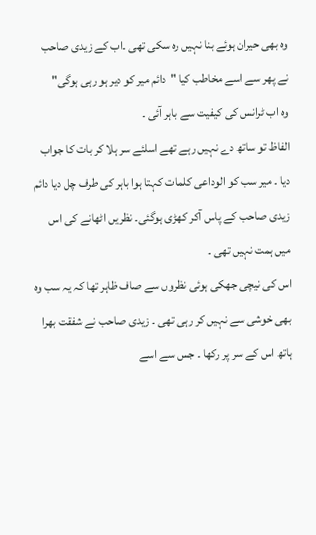وہ بهی حیران ہوئے بنا نہیں رہ سکی تهی ۔اب کے زیدی صاحب نے پهر سے اسے مخاطب کیا "دائم میر کو دیر ہو رہی ہوگی"
وہ اب ٹرانس کی کیفیت سے باہر آئی ۔
الفاظ تو ساتھ دے نہیں رہے تهے اسلئے سر ہلا کر بات کا جواب دیا ۔ میر سب کو الوداعی کلمات کہتا ہوا باہر کی طرف چل دیا دائم زیدی صاحب کے پاس آکر کهڑی ہوگئی۔ نظریں اٹهانے کی اس میں ہمت نہیں تهی ۔
اس کی نیچی جهکی ہوئی نظروں سے صاف ظاہر تها کہ یہ سب وہ بهی خوشی سے نہیں کر رہی تهی ۔ زیدی صاحب نے شفقت بهرا ہاتھ اس کے سر پر رکها ۔ جس سے اسے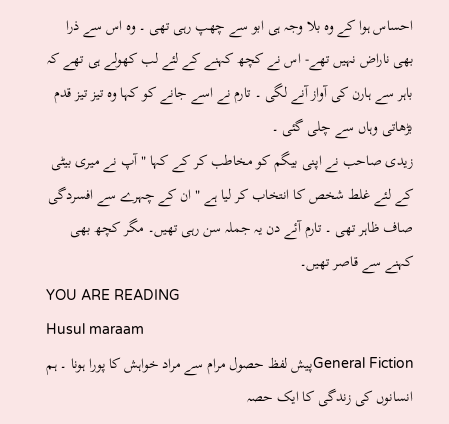احساس ہوا کے وہ بلا وجہ ہی ابو سے چهپ رہی تهی ۔ وہ اس سے ذرا بهی ناراض نہیں تهے- اس نے کچھ کہنے کے لئے لب کهولے ہی تهے کہ باہر سے ہارن کی آواز آنے لگی ۔ تارم نے اسے جانے کو کہا وہ تیز تیز قدم بڑهاتی وہاں سے چلی گئی ۔
زیدی صاحب نے اپنی بیگم کو مخاطب کر کے کہا " آپ نے میری بیٹی کے لئے غلط شخص کا انتخاب کر لیا ہے " ان کے چہرے سے افسردگی صاف ظاہر تهی ۔ تارم آئے دن یہ جملہ سن رہی تھیں۔ مگر کچھ بھی کہنے سے قاصر تھیں۔
YOU ARE READING
Husul maraam
General Fictionپیش لفظ حصول مرام سے مراد خواہش کا پورا ہونا ۔ ہم انسانوں کی زندگی کا ایک حصہ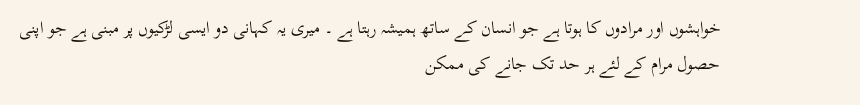خواہشوں اور مرادوں کا ہوتا ہے جو انسان کے ساتھ ہمیشہ رہتا ہے ۔ میری یہ کہانی دو ایسی لڑکیوں پر مبنی ہے جو اپنی حصول مرام کے لئے ہر حد تک جانے کی ممکن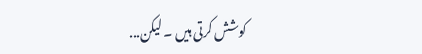کوشش کرتی ہیں ۔ لیکن...